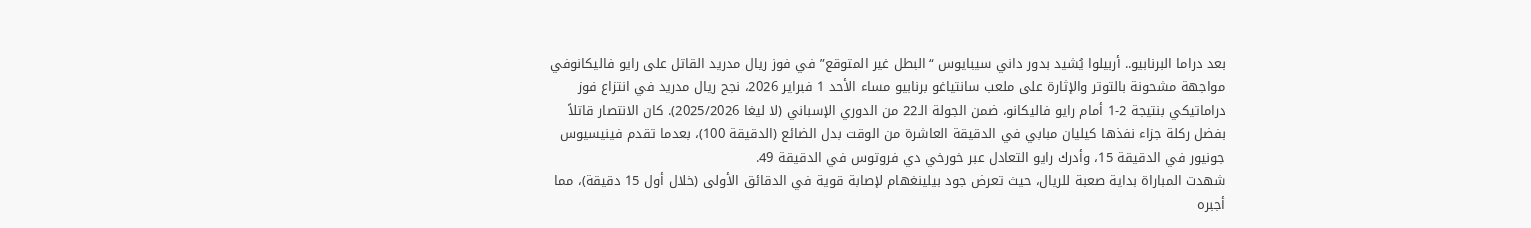بعد دراما البرنابيو.. أربيلوا يُشيد بدور داني سيبايوس “البطل غير المتوقع” في فوز ريال مدريد القاتل على رايو فاليكانوفي مواجهة مشحونة بالتوتر والإثارة على ملعب سانتياغو برنابيو مساء الأحد 1 فبراير 2026، نجح ريال مدريد في انتزاع فوز دراماتيكي بنتيجة 2-1 أمام رايو فاليكانو، ضمن الجولة الـ22 من الدوري الإسباني (لا ليغا 2025/2026). كان الانتصار قاتلاً بفضل ركلة جزاء نفذها كيليان مبابي في الدقيقة العاشرة من الوقت بدل الضائع (الدقيقة 100)، بعدما تقدم فينيسيوس جونيور في الدقيقة 15، وأدرك رايو التعادل عبر خورخي دي فروتوس في الدقيقة 49.
شهدت المباراة بداية صعبة للريال، حيث تعرض جود بيلينغهام لإصابة قوية في الدقائق الأولى (خلال أول 15 دقيقة)، مما أجبره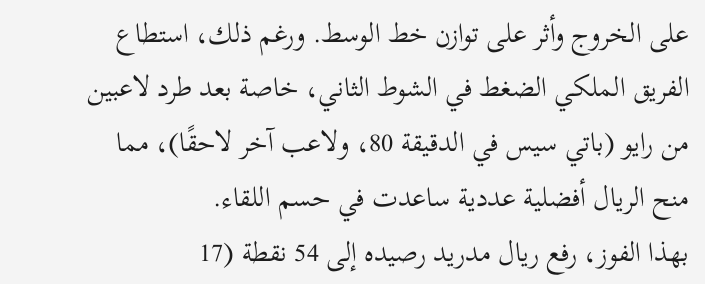على الخروج وأثر على توازن خط الوسط. ورغم ذلك، استطاع الفريق الملكي الضغط في الشوط الثاني، خاصة بعد طرد لاعبين من رايو (باتي سيس في الدقيقة 80، ولاعب آخر لاحقًا)، مما منح الريال أفضلية عددية ساعدت في حسم اللقاء.
بهذا الفوز، رفع ريال مدريد رصيده إلى 54 نقطة (17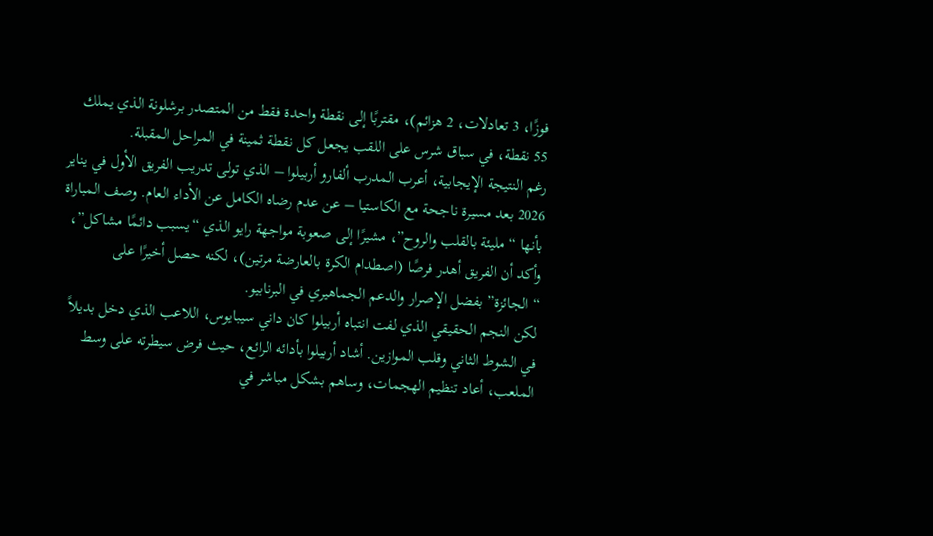فوزًا، 3 تعادلات، 2 هزائم)، مقتربًا إلى نقطة واحدة فقط من المتصدر برشلونة الذي يملك 55 نقطة، في سباق شرس على اللقب يجعل كل نقطة ثمينة في المراحل المقبلة.
رغم النتيجة الإيجابية، أعرب المدرب ألفارو أربيلوا – الذي تولى تدريب الفريق الأول في يناير 2026 بعد مسيرة ناجحة مع الكاستيا – عن عدم رضاه الكامل عن الأداء العام. وصف المباراة بأنها “مليئة بالقلب والروح”، مشيرًا إلى صعوبة مواجهة رايو الذي “يسبب دائمًا مشاكل”، وأكد أن الفريق أهدر فرصًا (اصطدام الكرة بالعارضة مرتين)، لكنه حصل أخيرًا على “الجائزة” بفضل الإصرار والدعم الجماهيري في البرنابيو.
لكن النجم الحقيقي الذي لفت انتباه أربيلوا كان داني سيبايوس، اللاعب الذي دخل بديلاً في الشوط الثاني وقلب الموازين. أشاد أربيلوا بأدائه الرائع، حيث فرض سيطرته على وسط الملعب، أعاد تنظيم الهجمات، وساهم بشكل مباشر في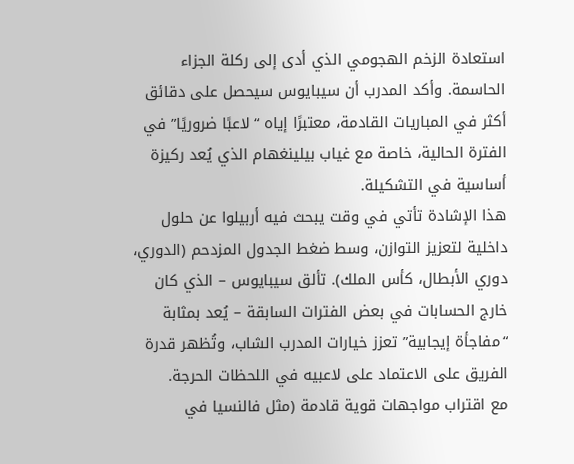استعادة الزخم الهجومي الذي أدى إلى ركلة الجزاء الحاسمة. وأكد المدرب أن سيبايوس سيحصل على دقائق أكثر في المباريات القادمة، معتبرًا إياه “لاعبًا ضروريًا” في الفترة الحالية، خاصة مع غياب بيلينغهام الذي يُعد ركيزة أساسية في التشكيلة.
هذا الإشادة تأتي في وقت يبحث فيه أربيلوا عن حلول داخلية لتعزيز التوازن، وسط ضغط الجدول المزدحم (الدوري، دوري الأبطال، كأس الملك). تألق سيبايوس – الذي كان خارج الحسابات في بعض الفترات السابقة – يُعد بمثابة “مفاجأة إيجابية” تعزز خيارات المدرب الشاب، وتُظهر قدرة الفريق على الاعتماد على لاعبيه في اللحظات الحرجة.
مع اقتراب مواجهات قوية قادمة (مثل فالنسيا في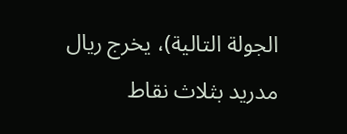الجولة التالية)، يخرج ريال مدريد بثلاث نقاط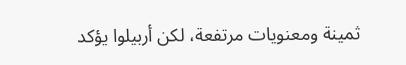ثمينة ومعنويات مرتفعة، لكن أربيلوا يؤكد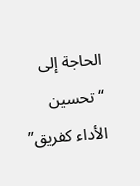الحاجة إلى “تحسين الأداء كفريق”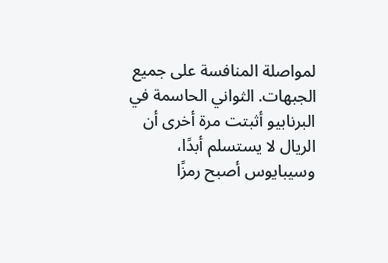لمواصلة المنافسة على جميع الجبهات. الثواني الحاسمة في البرنابيو أثبتت مرة أخرى أن الريال لا يستسلم أبدًا، وسيبايوس أصبح رمزًا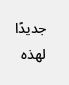جديدًا لهذه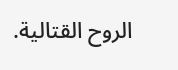الروح القتالية.